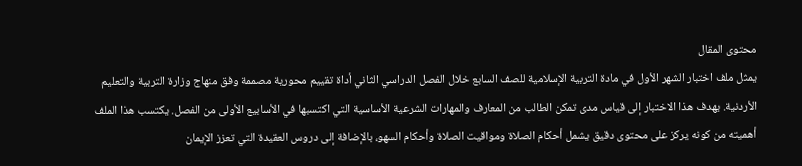محتوى المقال
يمثل ملف اختبار الشهر الأول في مادة التربية الإسلامية للصف السابع خلال الفصل الدراسي الثاني أداة تقييم محورية مصممة وفق منهاج وزارة التربية والتعليم الأردنية. يهدف هذا الاختبار إلى قياس مدى تمكن الطالب من المعارف والمهارات الشرعية الأساسية التي اكتسبها في الأسابيع الأولى من الفصل. يكتسب هذا الملف أهميته من كونه يركز على محتوى دقيق يشمل أحكام الصلاة ومواقيت الصلاة وأحكام السهو، بالإضافة إلى دروس العقيدة التي تعزز الإيمان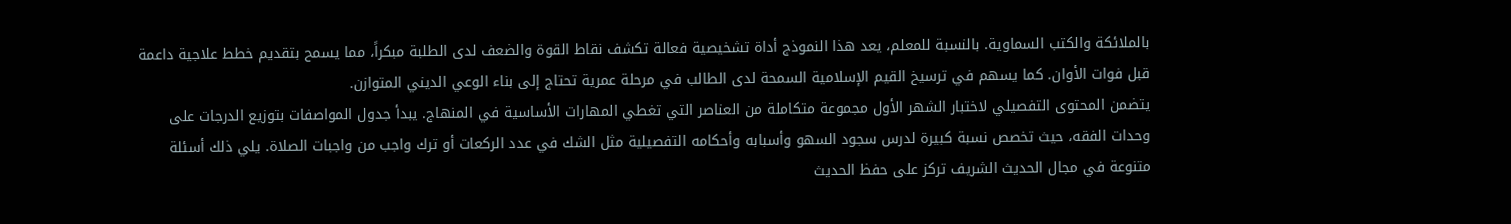بالملائكة والكتب السماوية. بالنسبة للمعلم، يعد هذا النموذج أداة تشخيصية فعالة تكشف نقاط القوة والضعف لدى الطلبة مبكراً، مما يسمح بتقديم خطط علاجية داعمة قبل فوات الأوان. كما يسهم في ترسيخ القيم الإسلامية السمحة لدى الطالب في مرحلة عمرية تحتاج إلى بناء الوعي الديني المتوازن.
يتضمن المحتوى التفصيلي لاختبار الشهر الأول مجموعة متكاملة من العناصر التي تغطي المهارات الأساسية في المنهاج. يبدأ جدول المواصفات بتوزيع الدرجات على وحدات الفقه، حيث تخصص نسبة كبيرة لدرس سجود السهو وأسبابه وأحكامه التفصيلية مثل الشك في عدد الركعات أو ترك واجب من واجبات الصلاة. يلي ذلك أسئلة متنوعة في مجال الحديث الشريف تركز على حفظ الحديث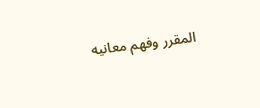المقرر وفهم معانيه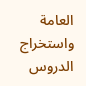العامة واستخراج الدروس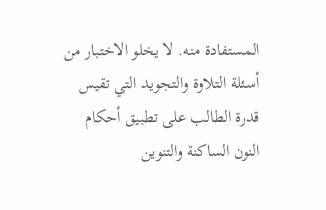المستفادة منه. لا يخلو الاختبار من أسئلة التلاوة والتجويد التي تقيس قدرة الطالب على تطبيق أحكام النون الساكنة والتنوين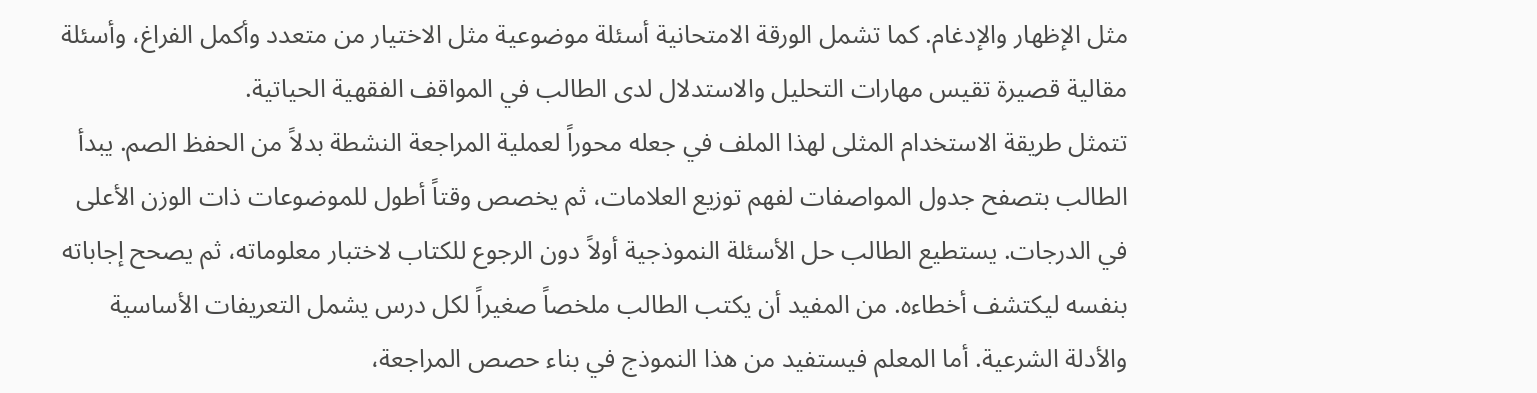مثل الإظهار والإدغام. كما تشمل الورقة الامتحانية أسئلة موضوعية مثل الاختيار من متعدد وأكمل الفراغ، وأسئلة مقالية قصيرة تقيس مهارات التحليل والاستدلال لدى الطالب في المواقف الفقهية الحياتية.
تتمثل طريقة الاستخدام المثلى لهذا الملف في جعله محوراً لعملية المراجعة النشطة بدلاً من الحفظ الصم. يبدأ الطالب بتصفح جدول المواصفات لفهم توزيع العلامات، ثم يخصص وقتاً أطول للموضوعات ذات الوزن الأعلى في الدرجات. يستطيع الطالب حل الأسئلة النموذجية أولاً دون الرجوع للكتاب لاختبار معلوماته، ثم يصحح إجاباته بنفسه ليكتشف أخطاءه. من المفيد أن يكتب الطالب ملخصاً صغيراً لكل درس يشمل التعريفات الأساسية والأدلة الشرعية. أما المعلم فيستفيد من هذا النموذج في بناء حصص المراجعة،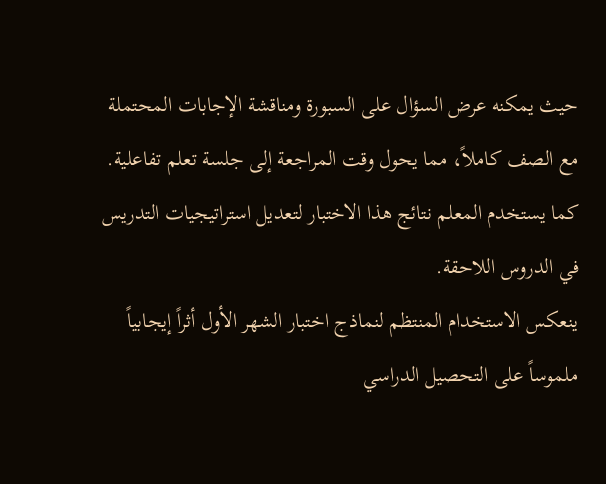حيث يمكنه عرض السؤال على السبورة ومناقشة الإجابات المحتملة مع الصف كاملاً، مما يحول وقت المراجعة إلى جلسة تعلم تفاعلية. كما يستخدم المعلم نتائج هذا الاختبار لتعديل استراتيجيات التدريس في الدروس اللاحقة.
ينعكس الاستخدام المنتظم لنماذج اختبار الشهر الأول أثراً إيجابياً ملموساً على التحصيل الدراسي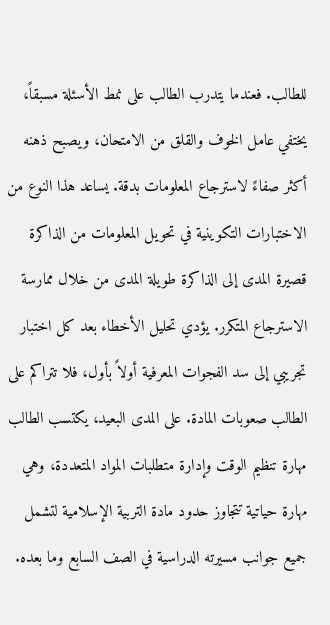للطالب. فعندما يتدرب الطالب على نمط الأسئلة مسبقاً، يختفي عامل الخوف والقلق من الامتحان، ويصبح ذهنه أكثر صفاءً لاسترجاع المعلومات بدقة. يساعد هذا النوع من الاختبارات التكوينية في تحويل المعلومات من الذاكرة قصيرة المدى إلى الذاكرة طويلة المدى من خلال ممارسة الاسترجاع المتكرر. يؤدي تحليل الأخطاء بعد كل اختبار تجريبي إلى سد الفجوات المعرفية أولاً بأول، فلا تتراكم على الطالب صعوبات المادة. على المدى البعيد، يكتسب الطالب مهارة تنظيم الوقت وإدارة متطلبات المواد المتعددة، وهي مهارة حياتية تتجاوز حدود مادة التربية الإسلامية لتشمل جميع جوانب مسيرته الدراسية في الصف السابع وما بعده.